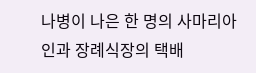나병이 나은 한 명의 사마리아인과 장례식장의 택배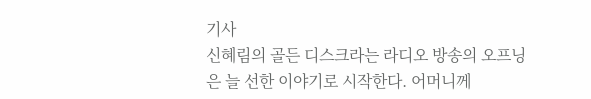기사
신혜림의 골든 디스크라는 라디오 방송의 오프닝은 늘 선한 이야기로 시작한다. 어머니께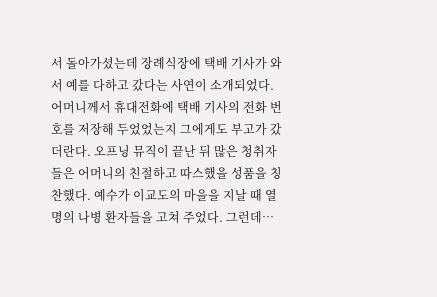서 돌아가셨는데 장례식장에 택배 기사가 와서 예를 다하고 갔다는 사연이 소개되었다. 어머니께서 휴대전화에 택배 기사의 전화 번호를 저장해 두었었는지 그에게도 부고가 갔더란다. 오프닝 뮤직이 끝난 뒤 많은 청취자들은 어머니의 친절하고 따스했을 성품을 칭찬했다. 예수가 이교도의 마을을 지날 때 열 명의 나병 환자들을 고쳐 주었다. 그런데…